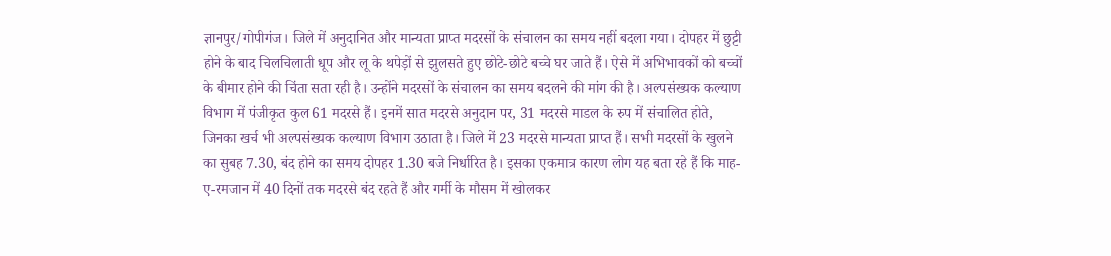ज्ञानपुर/गोपीगंज। जिले में अनुदानित और मान्यता प्राप्त मदरसों के संचालन का समय नहीं बदला गया। दोपहर में छुट्टी होने के बाद चिलचिलाती धूप और लू के थपेड़ों से झुलसते हुए छोटे-छोटे बच्चे घर जाते हैं। ऐसे में अभिभावकों को बच्चों के बीमार होने की चिंता सता रही है। उन्होंने मदरसों के संचालन का समय बदलने की मांग की है। अल्पसंख्यक कल्याण विभाग में पंजीकृत कुल 61 मदरसे हैं। इनमें सात मदरसे अनुदान पर, 31 मदरसे माडल के रुप में संचालित होते, जिनका खर्च भी अल्पसंख्यक कल्याण विभाग उठाता है। जिले में 23 मदरसे मान्यता प्राप्त हैं। सभी मदरसों के खुलने का सुबह 7.30, बंद होने का समय दोपहर 1.30 बजे निर्धारित है। इसका एकमात्र कारण लोग यह बता रहे हैं कि माह-ए-रमजान में 40 दिनों तक मदरसे बंद रहते हैं और गर्मी के मौसम में खोलकर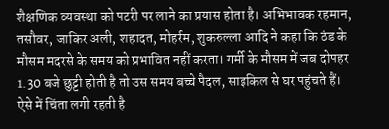शैक्षणिक व्यवस्था को पटरी पर लाने का प्रयास होता है। अभिभावक रहमान, तसौवर, जाकिर अली, शहादत, मोहर्रम, शुकरुल्ला आदि ने कहा कि ठंड के मौसम मदरसे के समय को प्रभावित नहीं करता। गर्मी के मौसम में जब दोपहर 1.30 बजे छुट्टी होती है तो उस समय बच्चे पैदल, साइकिल से घर पहुंचते हैं। ऐसे में चिंता लगी रहती है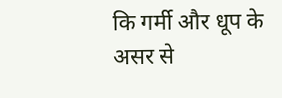कि गर्मी और धूप के असर से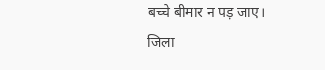बच्चे बीमार न पड़ जाए। जिला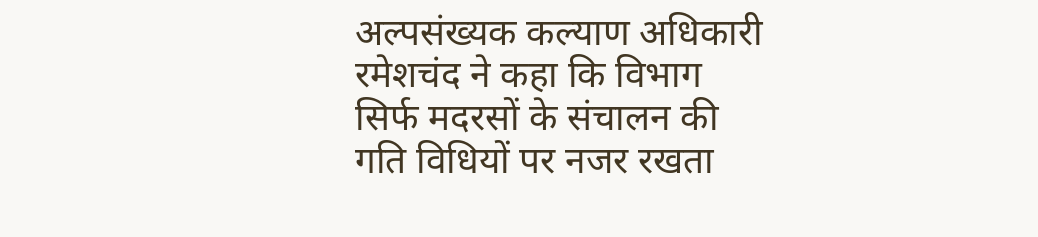अल्पसंख्यक कल्याण अधिकारी रमेशचंद ने कहा कि विभाग सिर्फ मदरसों के संचालन की गति विधियों पर नजर रखता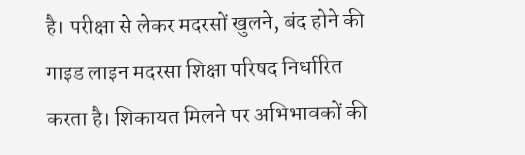है। परीक्षा से लेकर मदरसों खुलने, बंद होने की गाइड लाइन मदरसा शिक्षा परिषद निर्धारित करता है। शिकायत मिलने पर अभिभावकों की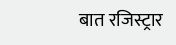बात रजिस्ट्रार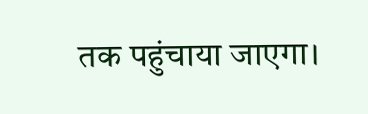तक पहुंचाया जाएगा।